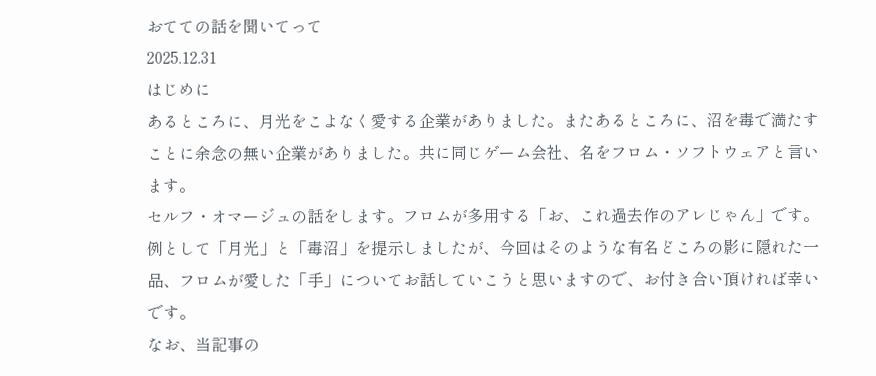おてての話を聞いてって
2025.12.31
はじめに
あるところに、月光をこよなく愛する企業がありました。またあるところに、沼を毒で満たすことに余念の無い企業がありました。共に同じゲーム会社、名をフロム・ソフトウェアと言います。
セルフ・オマージュの話をします。フロムが多用する「お、これ過去作のアレじゃん」です。例として「月光」と「毒沼」を提示しましたが、今回はそのような有名どころの影に隠れた一品、フロムが愛した「手」についてお話していこうと思いますので、お付き合い頂ければ幸いです。
なお、当記事の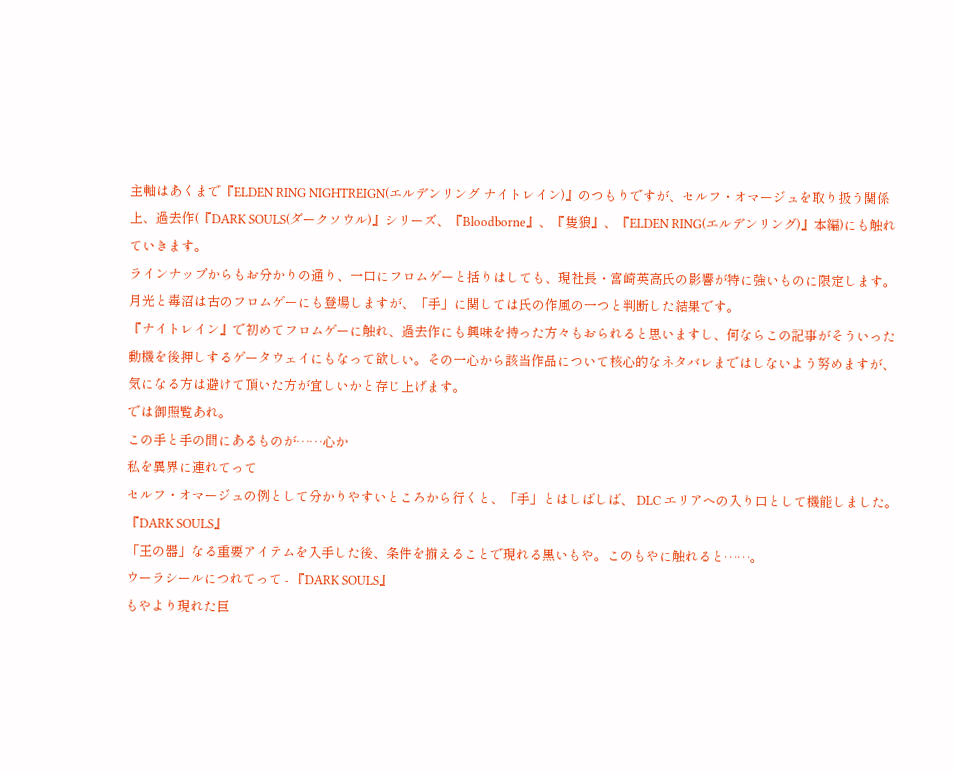主軸はあくまで『ELDEN RING NIGHTREIGN(エルデンリング ナイトレイン)』のつもりですが、セルフ・オマージュを取り扱う関係上、過去作(『DARK SOULS(ダークソウル)』シリーズ、『Bloodborne』、『隻狼』、『ELDEN RING(エルデンリング)』本編)にも触れていきます。
ラインナップからもお分かりの通り、一口にフロムゲーと括りはしても、現社長・宮崎英高氏の影響が特に強いものに限定します。月光と毒沼は古のフロムゲーにも登場しますが、「手」に関しては氏の作風の一つと判断した結果です。
『ナイトレイン』で初めてフロムゲーに触れ、過去作にも興味を持った方々もおられると思いますし、何ならこの記事がそういった動機を後押しするゲータウェイにもなって欲しい。その一心から該当作品について核心的なネタバレまではしないよう努めますが、気になる方は避けて頂いた方が宜しいかと存じ上げます。
では御照覧あれ。
この手と手の間にあるものが……心か
私を異界に連れてって
セルフ・オマージュの例として分かりやすいところから行くと、「手」とはしばしば、 DLC エリアへの入り口として機能しました。
『DARK SOULS』
「王の器」なる重要アイテムを入手した後、条件を揃えることで現れる黒いもや。このもやに触れると……。
ウーラシールにつれてって - 『DARK SOULS』
もやより現れた巨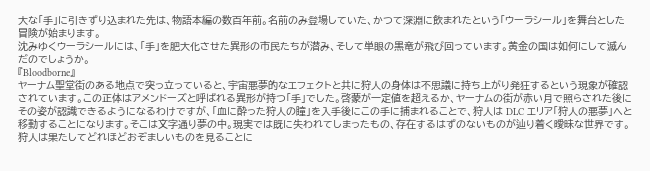大な「手」に引きずり込まれた先は、物語本編の数百年前。名前のみ登場していた、かつて深淵に飲まれたという「ウーラシール」を舞台とした冒険が始まります。
沈みゆくウーラシールには、「手」を肥大化させた異形の市民たちが潜み、そして単眼の黒竜が飛び回っています。黄金の国は如何にして滅んだのでしょうか。
『Bloodborne』
ヤーナム聖堂街のある地点で突っ立っていると、宇宙悪夢的なエフェクトと共に狩人の身体は不思議に持ち上がり発狂するという現象が確認されています。この正体はアメンドーズと呼ばれる異形が持つ「手」でした。啓蒙が一定値を超えるか、ヤーナムの街が赤い月で照らされた後にその姿が認識できるようになるわけですが、「血に酔った狩人の瞳」を入手後にこの手に捕まれることで、狩人は DLC エリア「狩人の悪夢」へと移動することになります。そこは文字通り夢の中。現実では既に失われてしまったもの、存在するはずのないものが辿り着く曖昧な世界です。狩人は果たしてどれほどおぞましいものを見ることに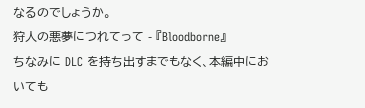なるのでしょうか。
狩人の悪夢につれてって - 『Bloodborne』
ちなみに DLC を持ち出すまでもなく、本編中においても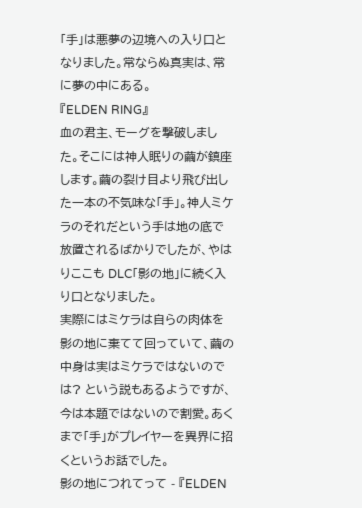「手」は悪夢の辺境への入り口となりました。常ならぬ真実は、常に夢の中にある。
『ELDEN RING』
血の君主、モーグを撃破しました。そこには神人眠りの繭が鎮座します。繭の裂け目より飛び出した一本の不気味な「手」。神人ミケラのそれだという手は地の底で放置されるばかりでしたが、やはりここも DLC「影の地」に続く入り口となりました。
実際にはミケラは自らの肉体を影の地に棄てて回っていて、繭の中身は実はミケラではないのでは? という説もあるようですが、今は本題ではないので割愛。あくまで「手」がプレイヤーを異界に招くというお話でした。
影の地につれてって - 『ELDEN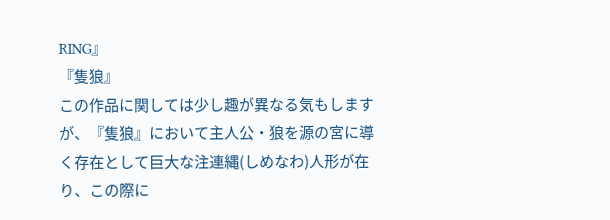RING』
『隻狼』
この作品に関しては少し趣が異なる気もしますが、『隻狼』において主人公・狼を源の宮に導く存在として巨大な注連縄(しめなわ)人形が在り、この際に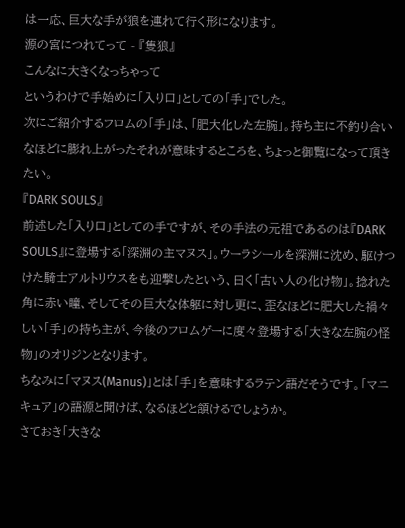は一応、巨大な手が狼を連れて行く形になります。
源の宮につれてって - 『隻狼』
こんなに大きくなっちゃって
というわけで手始めに「入り口」としての「手」でした。
次にご紹介するフロムの「手」は、「肥大化した左腕」。持ち主に不釣り合いなほどに膨れ上がったそれが意味するところを、ちょっと御覧になって頂きたい。
『DARK SOULS』
前述した「入り口」としての手ですが、その手法の元祖であるのは『DARK SOULS』に登場する「深淵の主マヌス」。ウーラシールを深淵に沈め、駆けつけた騎士アルトリウスをも迎撃したという、曰く「古い人の化け物」。捻れた角に赤い瞳、そしてその巨大な体躯に対し更に、歪なほどに肥大した禍々しい「手」の持ち主が、今後のフロムゲーに度々登場する「大きな左腕の怪物」のオリジンとなります。
ちなみに「マヌス(Manus)」とは「手」を意味するラテン語だそうです。「マニキュア」の語源と聞けば、なるほどと頷けるでしょうか。
さておき「大きな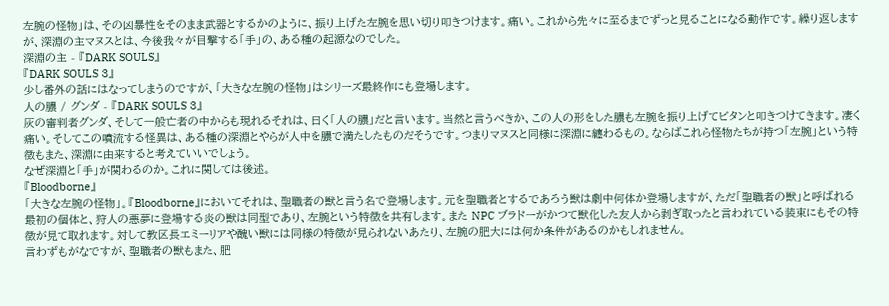左腕の怪物」は、その凶暴性をそのまま武器とするかのように、振り上げた左腕を思い切り叩きつけます。痛い。これから先々に至るまでずっと見ることになる動作です。繰り返しますが、深淵の主マヌスとは、今後我々が目撃する「手」の、ある種の起源なのでした。
深淵の主 - 『DARK SOULS』
『DARK SOULS 3』
少し番外の話にはなってしまうのですが、「大きな左腕の怪物」はシリーズ最終作にも登場します。
人の膿 / グンダ - 『DARK SOULS 3』
灰の審判者グンダ、そして一般亡者の中からも現れるそれは、曰く「人の膿」だと言います。当然と言うべきか、この人の形をした膿も左腕を振り上げてビタンと叩きつけてきます。凄く痛い。そしてこの噴流する怪異は、ある種の深淵とやらが人中を膿で満たしたものだそうです。つまりマヌスと同様に深淵に纏わるもの。ならばこれら怪物たちが持つ「左腕」という特徴もまた、深淵に由来すると考えていいでしょう。
なぜ深淵と「手」が関わるのか。これに関しては後述。
『Bloodborne』
「大きな左腕の怪物」。『Bloodborne』においてそれは、聖職者の獣と言う名で登場します。元を聖職者とするであろう獣は劇中何体か登場しますが、ただ「聖職者の獣」と呼ばれる最初の個体と、狩人の悪夢に登場する炎の獣は同型であり、左腕という特徴を共有します。また NPC ブラドーがかつて獣化した友人から剥ぎ取ったと言われている装束にもその特徴が見て取れます。対して教区長エミーリアや醜い獣には同様の特徴が見られないあたり、左腕の肥大には何か条件があるのかもしれません。
言わずもがなですが、聖職者の獣もまた、肥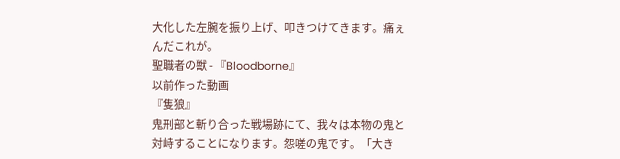大化した左腕を振り上げ、叩きつけてきます。痛ぇんだこれが。
聖職者の獣 - 『Bloodborne』
以前作った動画
『隻狼』
鬼刑部と斬り合った戦場跡にて、我々は本物の鬼と対峙することになります。怨嗟の鬼です。「大き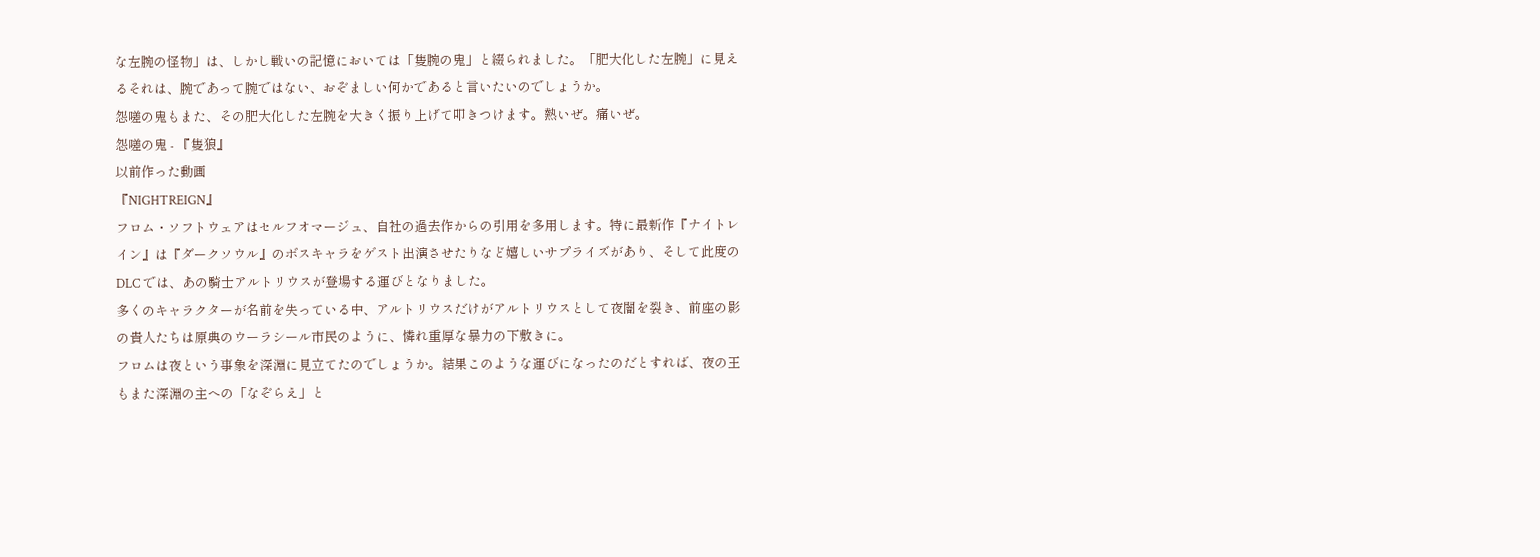な左腕の怪物」は、しかし戦いの記憶においては「隻腕の鬼」と綴られました。「肥大化した左腕」に見えるそれは、腕であって腕ではない、おぞましい何かであると言いたいのでしょうか。
怨嗟の鬼もまた、その肥大化した左腕を大きく振り上げて叩きつけます。熱いぜ。痛いぜ。
怨嗟の鬼 - 『隻狼』
以前作った動画
『NIGHTREIGN』
フロム・ソフトウェアはセルフオマージュ、自社の過去作からの引用を多用します。特に最新作『ナイトレイン』は『ダークソウル』のボスキャラをゲスト出演させたりなど嬉しいサプライズがあり、そして此度の DLC では、あの騎士アルトリウスが登場する運びとなりました。
多くのキャラクターが名前を失っている中、アルトリウスだけがアルトリウスとして夜闇を裂き、前座の影の貴人たちは原典のウーラシール市民のように、憐れ重厚な暴力の下敷きに。
フロムは夜という事象を深淵に見立てたのでしょうか。結果このような運びになったのだとすれば、夜の王もまた深淵の主への「なぞらえ」と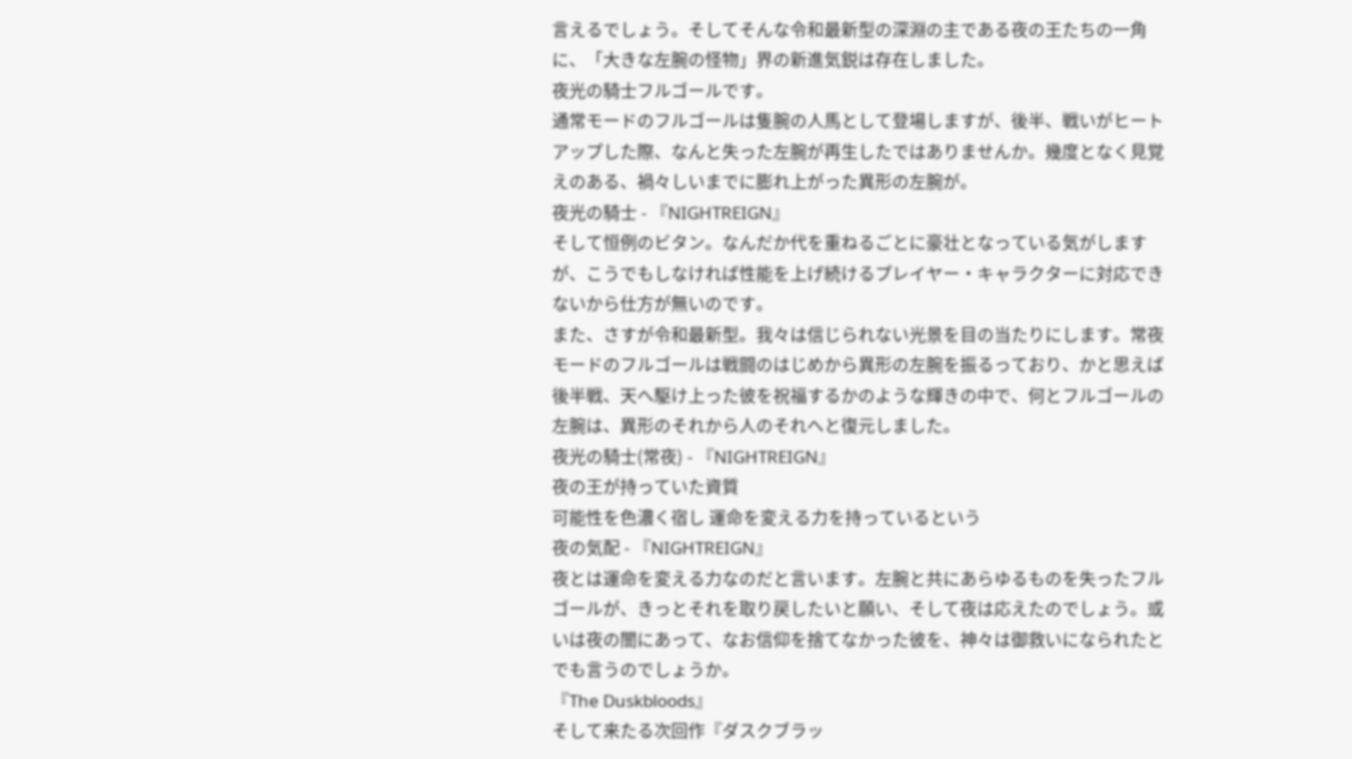言えるでしょう。そしてそんな令和最新型の深淵の主である夜の王たちの一角に、「大きな左腕の怪物」界の新進気鋭は存在しました。
夜光の騎士フルゴールです。
通常モードのフルゴールは隻腕の人馬として登場しますが、後半、戦いがヒートアップした際、なんと失った左腕が再生したではありませんか。幾度となく見覚えのある、禍々しいまでに膨れ上がった異形の左腕が。
夜光の騎士 - 『NIGHTREIGN』
そして恒例のビタン。なんだか代を重ねるごとに豪壮となっている気がしますが、こうでもしなければ性能を上げ続けるプレイヤー・キャラクターに対応できないから仕方が無いのです。
また、さすが令和最新型。我々は信じられない光景を目の当たりにします。常夜モードのフルゴールは戦闘のはじめから異形の左腕を振るっており、かと思えば後半戦、天へ駆け上った彼を祝福するかのような輝きの中で、何とフルゴールの左腕は、異形のそれから人のそれへと復元しました。
夜光の騎士(常夜) - 『NIGHTREIGN』
夜の王が持っていた資質
可能性を色濃く宿し 運命を変える力を持っているという
夜の気配 - 『NIGHTREIGN』
夜とは運命を変える力なのだと言います。左腕と共にあらゆるものを失ったフルゴールが、きっとそれを取り戻したいと願い、そして夜は応えたのでしょう。或いは夜の闇にあって、なお信仰を捨てなかった彼を、神々は御救いになられたとでも言うのでしょうか。
『The Duskbloods』
そして来たる次回作『ダスクブラッ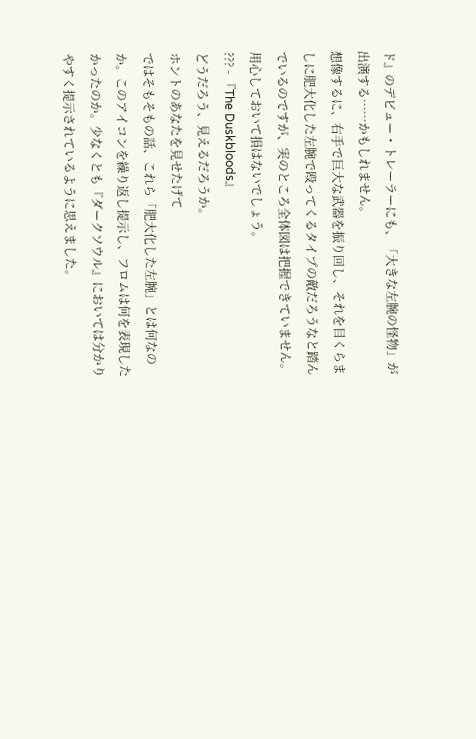ド』のデビュー・トレーラーにも、「大きな左腕の怪物」が出演する……かもしれません。
想像するに、右手で巨大な武器を振り回し、それを目くらましに肥大化した左腕で殴ってくるタイプの敵だろうなと踏んでいるのですが、実のところ全体図は把握できていません。用心しておいて損はないでしょう。
??? - 『The Duskbloods』
どうだろう、見えるだろうか。
ホントのあなたを見せたげて
ではそもそもの話、これら「肥大化した左腕」とは何なのか。このアイコンを繰り返し提示し、フロムは何を表現したかったのか。少なくとも『ダークソウル』においては分かりやすく提示されているように思えました。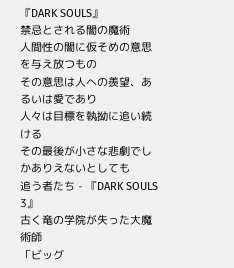『DARK SOULS』
禁忌とされる闇の魔術
人間性の闇に仮そめの意思を与え放つもの
その意思は人への羨望、あるいは愛であり
人々は目標を執拗に追い続ける
その最後が小さな悲劇でしかありえないとしても
追う者たち - 『DARK SOULS 3』
古く竜の学院が失った大魔術師
「ビッグ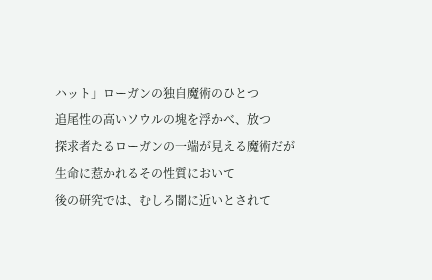ハット」ローガンの独自魔術のひとつ
追尾性の高いソウルの塊を浮かべ、放つ
探求者たるローガンの一端が見える魔術だが
生命に惹かれるその性質において
後の研究では、むしろ闇に近いとされて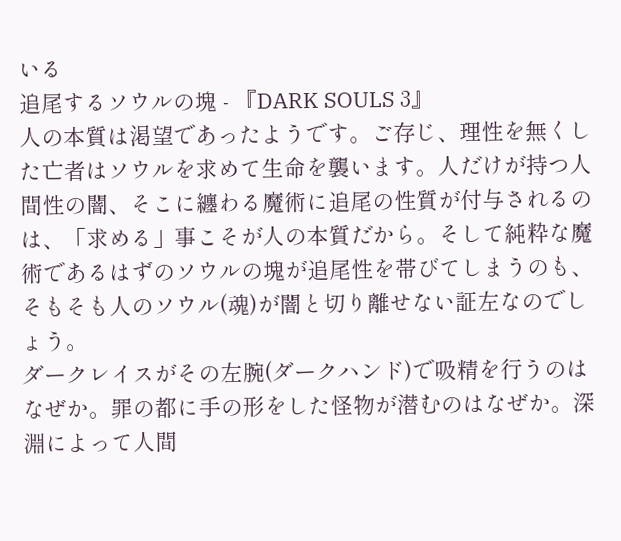いる
追尾するソウルの塊 - 『DARK SOULS 3』
人の本質は渇望であったようです。ご存じ、理性を無くした亡者はソウルを求めて生命を襲います。人だけが持つ人間性の闇、そこに纏わる魔術に追尾の性質が付与されるのは、「求める」事こそが人の本質だから。そして純粋な魔術であるはずのソウルの塊が追尾性を帯びてしまうのも、そもそも人のソウル(魂)が闇と切り離せない証左なのでしょう。
ダークレイスがその左腕(ダークハンド)で吸精を行うのはなぜか。罪の都に手の形をした怪物が潜むのはなぜか。深淵によって人間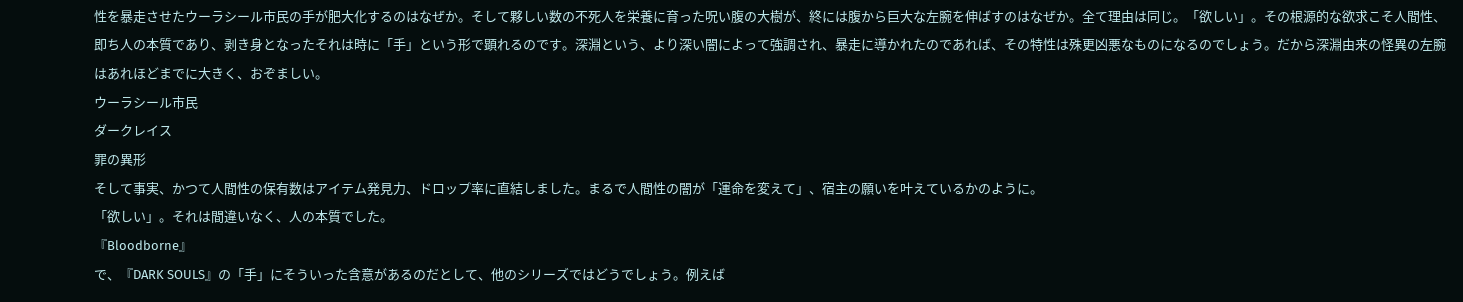性を暴走させたウーラシール市民の手が肥大化するのはなぜか。そして夥しい数の不死人を栄養に育った呪い腹の大樹が、終には腹から巨大な左腕を伸ばすのはなぜか。全て理由は同じ。「欲しい」。その根源的な欲求こそ人間性、即ち人の本質であり、剥き身となったそれは時に「手」という形で顕れるのです。深淵という、より深い闇によって強調され、暴走に導かれたのであれば、その特性は殊更凶悪なものになるのでしょう。だから深淵由来の怪異の左腕はあれほどまでに大きく、おぞましい。
ウーラシール市民
ダークレイス
罪の異形
そして事実、かつて人間性の保有数はアイテム発見力、ドロップ率に直結しました。まるで人間性の闇が「運命を変えて」、宿主の願いを叶えているかのように。
「欲しい」。それは間違いなく、人の本質でした。
『Bloodborne』
で、『DARK SOULS』の「手」にそういった含意があるのだとして、他のシリーズではどうでしょう。例えば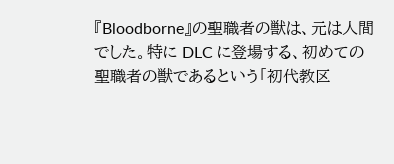『Bloodborne』の聖職者の獣は、元は人間でした。特に DLC に登場する、初めての聖職者の獣であるという「初代教区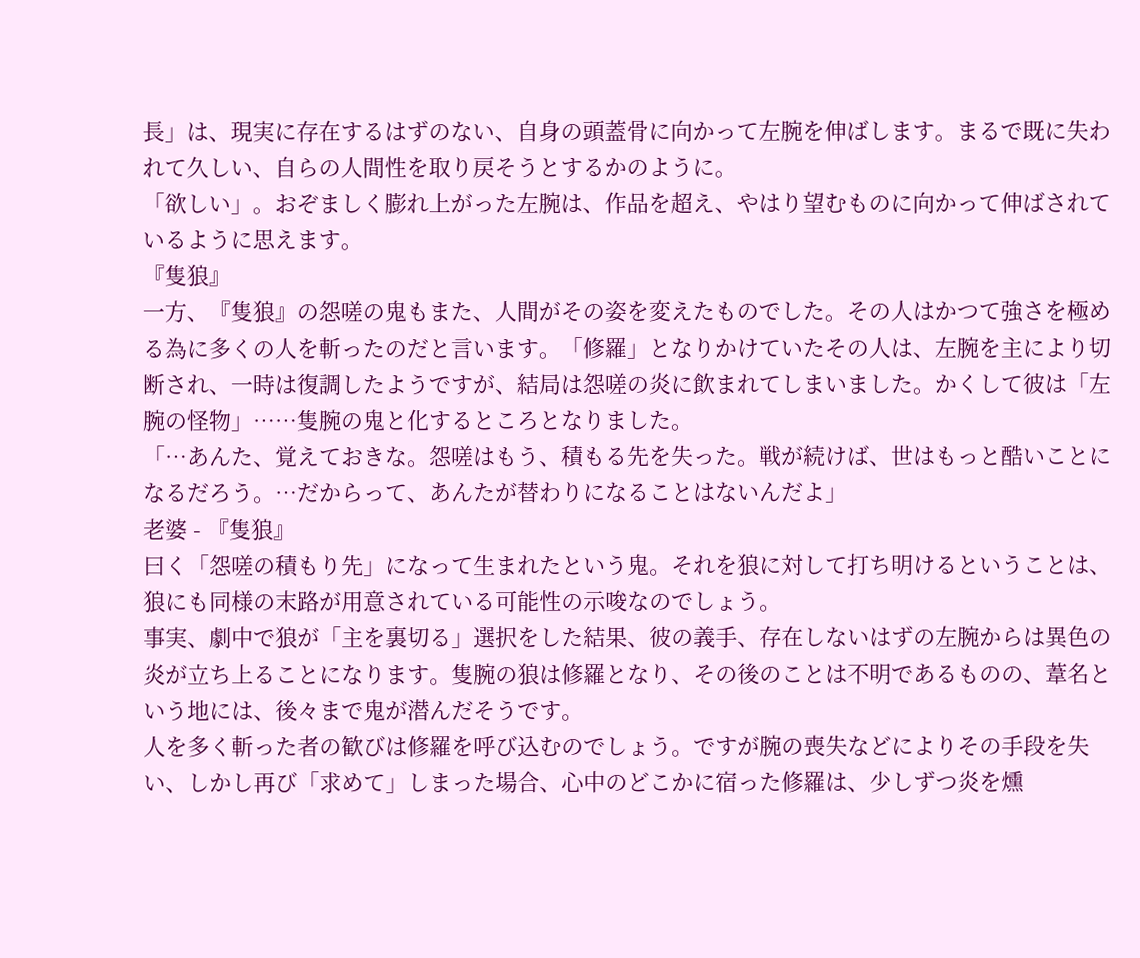長」は、現実に存在するはずのない、自身の頭蓋骨に向かって左腕を伸ばします。まるで既に失われて久しい、自らの人間性を取り戻そうとするかのように。
「欲しい」。おぞましく膨れ上がった左腕は、作品を超え、やはり望むものに向かって伸ばされているように思えます。
『隻狼』
一方、『隻狼』の怨嗟の鬼もまた、人間がその姿を変えたものでした。その人はかつて強さを極める為に多くの人を斬ったのだと言います。「修羅」となりかけていたその人は、左腕を主により切断され、一時は復調したようですが、結局は怨嗟の炎に飲まれてしまいました。かくして彼は「左腕の怪物」……隻腕の鬼と化するところとなりました。
「…あんた、覚えておきな。怨嗟はもう、積もる先を失った。戦が続けば、世はもっと酷いことになるだろう。…だからって、あんたが替わりになることはないんだよ」
老婆 - 『隻狼』
曰く「怨嗟の積もり先」になって生まれたという鬼。それを狼に対して打ち明けるということは、狼にも同様の末路が用意されている可能性の示唆なのでしょう。
事実、劇中で狼が「主を裏切る」選択をした結果、彼の義手、存在しないはずの左腕からは異色の炎が立ち上ることになります。隻腕の狼は修羅となり、その後のことは不明であるものの、葦名という地には、後々まで鬼が潜んだそうです。
人を多く斬った者の歓びは修羅を呼び込むのでしょう。ですが腕の喪失などによりその手段を失い、しかし再び「求めて」しまった場合、心中のどこかに宿った修羅は、少しずつ炎を燻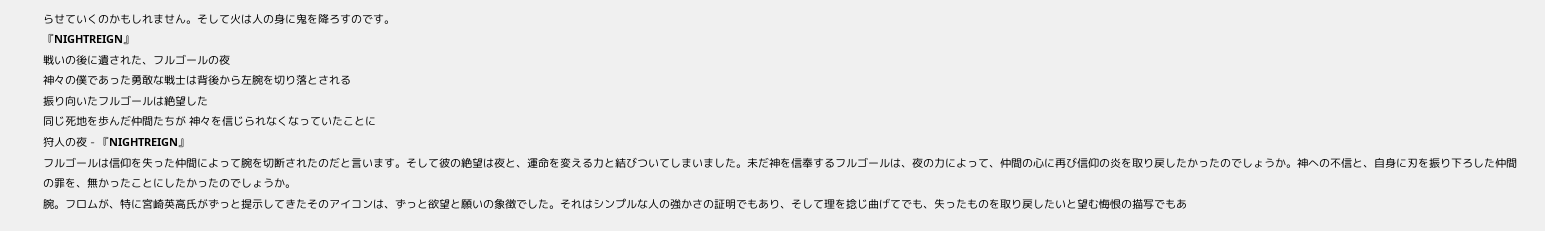らせていくのかもしれません。そして火は人の身に鬼を降ろすのです。
『NIGHTREIGN』
戦いの後に遺された、フルゴールの夜
神々の僕であった勇敢な戦士は背後から左腕を切り落とされる
振り向いたフルゴールは絶望した
同じ死地を歩んだ仲間たちが 神々を信じられなくなっていたことに
狩人の夜 - 『NIGHTREIGN』
フルゴールは信仰を失った仲間によって腕を切断されたのだと言います。そして彼の絶望は夜と、運命を変える力と結びついてしまいました。未だ神を信奉するフルゴールは、夜の力によって、仲間の心に再び信仰の炎を取り戻したかったのでしょうか。神への不信と、自身に刃を振り下ろした仲間の罪を、無かったことにしたかったのでしょうか。
腕。フロムが、特に宮崎英高氏がずっと提示してきたそのアイコンは、ずっと欲望と願いの象徴でした。それはシンプルな人の強かさの証明でもあり、そして理を捻じ曲げてでも、失ったものを取り戻したいと望む悔恨の描写でもあ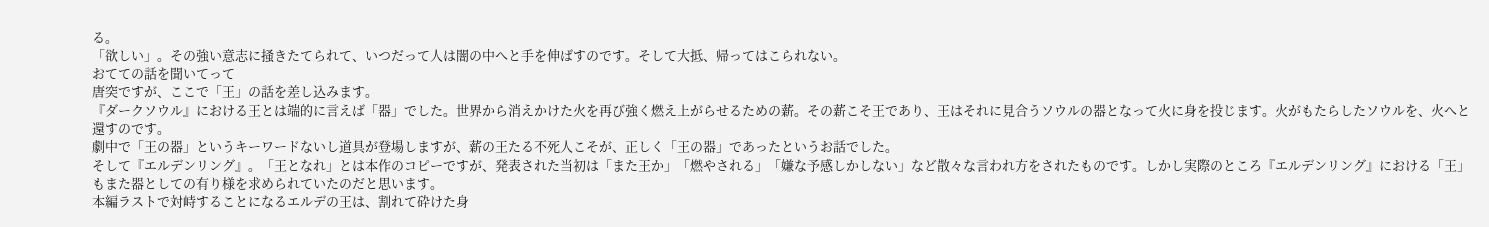る。
「欲しい」。その強い意志に掻きたてられて、いつだって人は闇の中へと手を伸ばすのです。そして大抵、帰ってはこられない。
おてての話を聞いてって
唐突ですが、ここで「王」の話を差し込みます。
『ダークソウル』における王とは端的に言えば「器」でした。世界から消えかけた火を再び強く燃え上がらせるための薪。その薪こそ王であり、王はそれに見合うソウルの器となって火に身を投じます。火がもたらしたソウルを、火へと還すのです。
劇中で「王の器」というキーワードないし道具が登場しますが、薪の王たる不死人こそが、正しく「王の器」であったというお話でした。
そして『エルデンリング』。「王となれ」とは本作のコピーですが、発表された当初は「また王か」「燃やされる」「嫌な予感しかしない」など散々な言われ方をされたものです。しかし実際のところ『エルデンリング』における「王」もまた器としての有り様を求められていたのだと思います。
本編ラストで対峙することになるエルデの王は、割れて砕けた身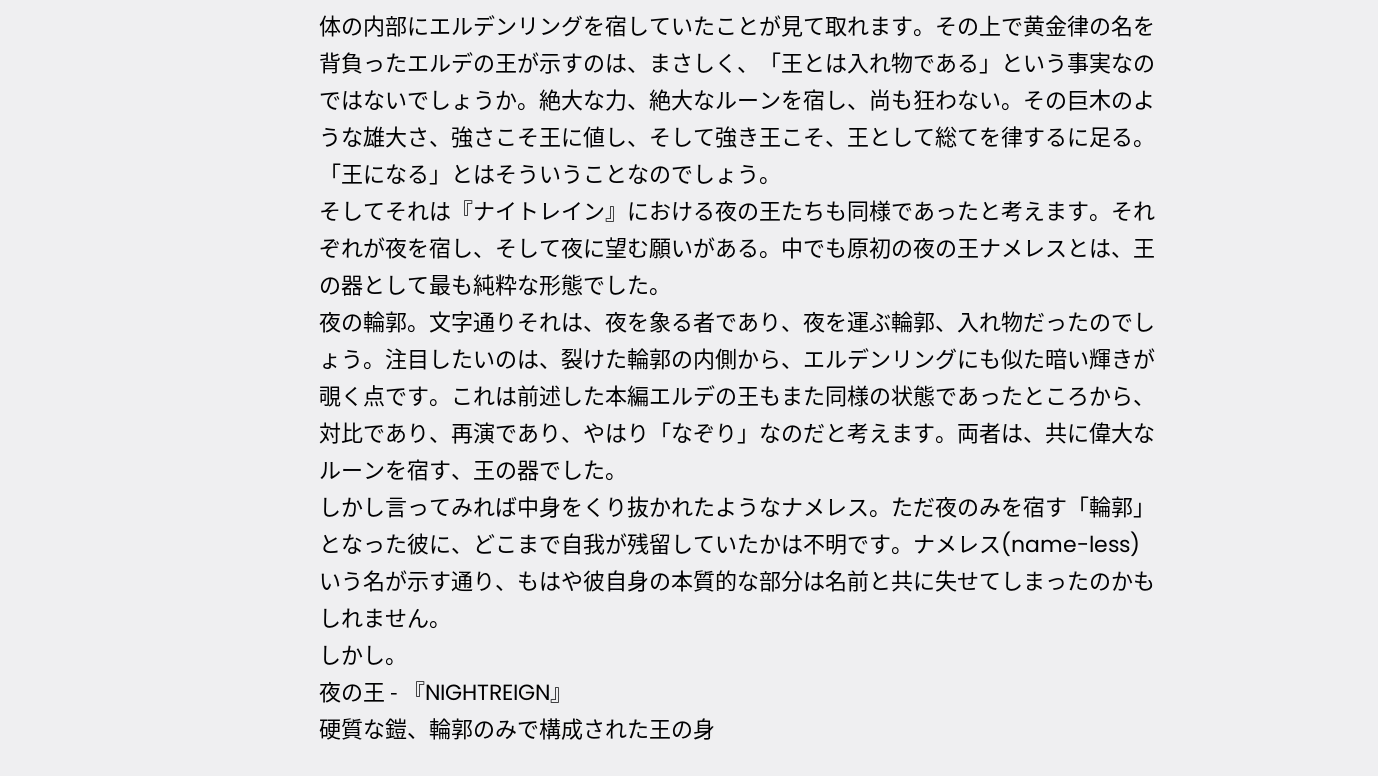体の内部にエルデンリングを宿していたことが見て取れます。その上で黄金律の名を背負ったエルデの王が示すのは、まさしく、「王とは入れ物である」という事実なのではないでしょうか。絶大な力、絶大なルーンを宿し、尚も狂わない。その巨木のような雄大さ、強さこそ王に値し、そして強き王こそ、王として総てを律するに足る。「王になる」とはそういうことなのでしょう。
そしてそれは『ナイトレイン』における夜の王たちも同様であったと考えます。それぞれが夜を宿し、そして夜に望む願いがある。中でも原初の夜の王ナメレスとは、王の器として最も純粋な形態でした。
夜の輪郭。文字通りそれは、夜を象る者であり、夜を運ぶ輪郭、入れ物だったのでしょう。注目したいのは、裂けた輪郭の内側から、エルデンリングにも似た暗い輝きが覗く点です。これは前述した本編エルデの王もまた同様の状態であったところから、対比であり、再演であり、やはり「なぞり」なのだと考えます。両者は、共に偉大なルーンを宿す、王の器でした。
しかし言ってみれば中身をくり抜かれたようなナメレス。ただ夜のみを宿す「輪郭」となった彼に、どこまで自我が残留していたかは不明です。ナメレス(name-less)いう名が示す通り、もはや彼自身の本質的な部分は名前と共に失せてしまったのかもしれません。
しかし。
夜の王 - 『NIGHTREIGN』
硬質な鎧、輪郭のみで構成された王の身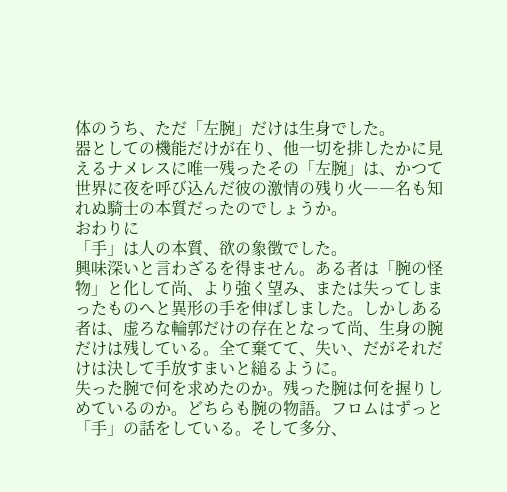体のうち、ただ「左腕」だけは生身でした。
器としての機能だけが在り、他一切を排したかに見えるナメレスに唯一残ったその「左腕」は、かつて世界に夜を呼び込んだ彼の激情の残り火――名も知れぬ騎士の本質だったのでしょうか。
おわりに
「手」は人の本質、欲の象徴でした。
興味深いと言わざるを得ません。ある者は「腕の怪物」と化して尚、より強く望み、または失ってしまったものへと異形の手を伸ばしました。しかしある者は、虚ろな輪郭だけの存在となって尚、生身の腕だけは残している。全て棄てて、失い、だがそれだけは決して手放すまいと縋るように。
失った腕で何を求めたのか。残った腕は何を握りしめているのか。どちらも腕の物語。フロムはずっと「手」の話をしている。そして多分、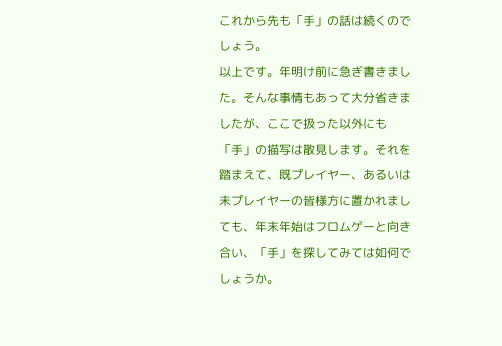これから先も「手」の話は続くのでしょう。
以上です。年明け前に急ぎ書きました。そんな事情もあって大分省きましたが、ここで扱った以外にも「手」の描写は散見します。それを踏まえて、既プレイヤー、あるいは未プレイヤーの皆様方に置かれましても、年末年始はフロムゲーと向き合い、「手」を探してみては如何でしょうか。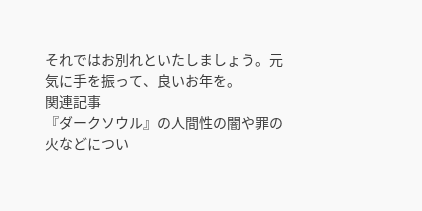それではお別れといたしましょう。元気に手を振って、良いお年を。
関連記事
『ダークソウル』の人間性の闇や罪の火などについ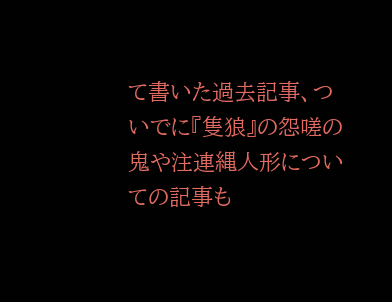て書いた過去記事、ついでに『隻狼』の怨嗟の鬼や注連縄人形についての記事も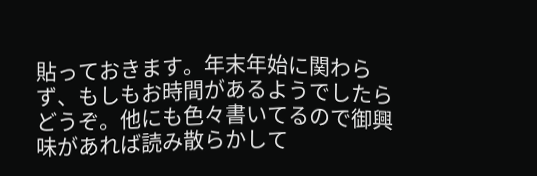貼っておきます。年末年始に関わらず、もしもお時間があるようでしたらどうぞ。他にも色々書いてるので御興味があれば読み散らかして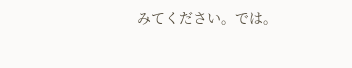みてください。では。